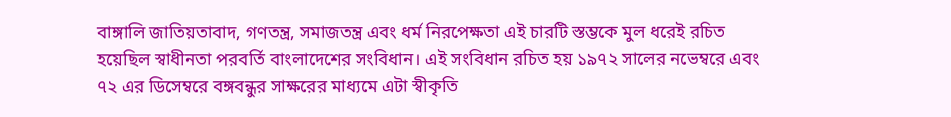বাঙ্গালি জাতিয়তাবাদ, গণতন্ত্র, সমাজতন্ত্র এবং ধর্ম নিরপেক্ষতা এই চারটি স্তম্ভকে মুল ধরেই রচিত হয়েছিল স্বাধীনতা পরবর্তি বাংলাদেশের সংবিধান। এই সংবিধান রচিত হয় ১৯৭২ সালের নভেম্বরে এবং ৭২ এর ডিসেম্বরে বঙ্গবন্ধুর সাক্ষরের মাধ্যমে এটা স্বীকৃতি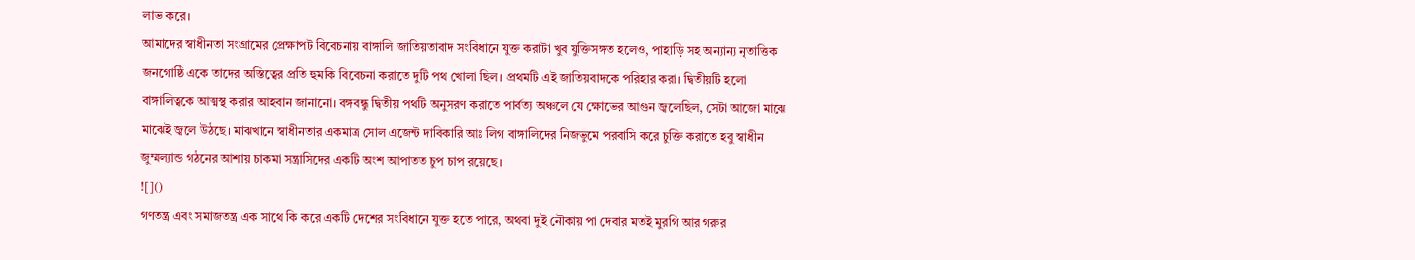লাভ করে।
আমাদের স্বাধীনতা সংগ্রামের প্রেক্ষাপট বিবেচনায় বাঙ্গালি জাতিয়তাবাদ সংবিধানে যুক্ত করাটা খুব যুক্তিসঙ্গত হলেও, পাহাড়ি সহ অন্যান্য নৃতাত্তিক জনগোষ্ঠি একে তাদের অস্তিত্বের প্রতি হুমকি বিবেচনা করাতে দুটি পথ খোলা ছিল। প্রথমটি এই জাতিয়বাদকে পরিহার করা। দ্বিতীয়টি হলো বাঙ্গালিত্বকে আত্মস্থ করার আহবান জানানো। বঙ্গবন্ধু দ্বিতীয় পথটি অনুসরণ করাতে পার্বত্য অঞ্চলে যে ক্ষোভের আগুন জ্বলেছিল, সেটা আজো মাঝে মাঝেই জ্বলে উঠছে। মাঝখানে স্বাধীনতার একমাত্র সোল এজেন্ট দাবিকারি আঃ লিগ বাঙ্গালিদের নিজভুমে পরবাসি করে চুক্তি করাতে হবু স্বাধীন জুম্মল্যান্ড গঠনের আশায় চাকমা সন্ত্রাসিদের একটি অংশ আপাতত চুপ চাপ রয়েছে।
![]()
গণতন্ত্র এবং সমাজতন্ত্র এক সাথে কি করে একটি দেশের সংবিধানে যুক্ত হতে পারে, অথবা দুই নৌকায় পা দেবার মতই মুরগি আর গরুর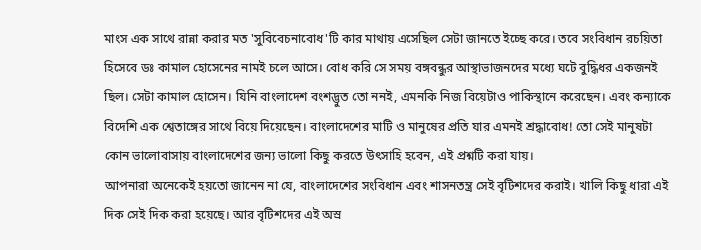মাংস এক সাথে রান্না করার মত 'সুবিবেচনাবোধ'টি কার মাথায় এসেছিল সেটা জানতে ইচ্ছে করে। তবে সংবিধান রচয়িতা হিসেবে ডঃ কামাল হোসেনের নামই চলে আসে। বোধ করি সে সময় বঙ্গবন্ধুর আস্থাভাজনদের মধ্যে ঘটে বুদ্ধিধর একজনই ছিল। সেটা কামাল হোসেন। যিনি বাংলাদেশ বংশদ্ভুত তো ননই, এমনকি নিজ বিয়েটাও পাকিস্থানে করেছেন। এবং কন্যাকে বিদেশি এক শ্বেতাঙ্গের সাথে বিয়ে দিয়েছেন। বাংলাদেশের মাটি ও মানুষের প্রতি যার এমনই শ্রদ্ধাবোধ! তো সেই মানুষটা কোন ভালোবাসায় বাংলাদেশের জন্য ভালো কিছু করতে উৎসাহি হবেন, এই প্রশ্নটি করা যায়।
আপনারা অনেকেই হয়তো জানেন না যে, বাংলাদেশের সংবিধান এবং শাসনতন্ত্র সেই বৃটিশদের করাই। খালি কিছু ধারা এই দিক সেই দিক করা হয়েছে। আর বৃটিশদের এই অস্র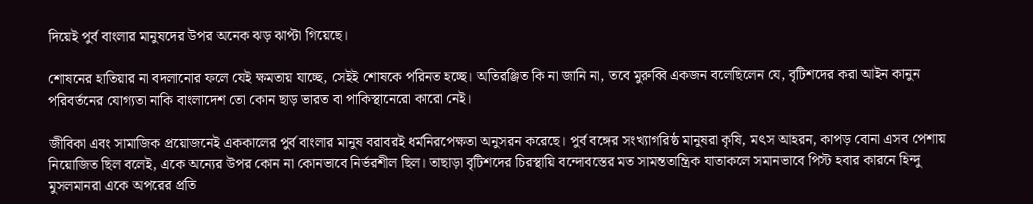দিয়েই পুর্ব বাংলার মানুষদের উপর অনেক ঝড় ঝাপ্টা গিয়েছে।

শোষনের হাতিয়ার না বদলানোর ফলে যেই ক্ষমতায় যাচ্ছে, সেইই শোষকে পরিনত হচ্ছে। অতিরঞ্জিত কি না জানি না, তবে মুরুব্বি একজন বলেছিলেন যে, বৃটিশদের করা আইন কানুন পরিবর্তনের যোগ্যতা নাকি বাংলাদেশ তো কোন ছাড় ভারত বা পাকিস্থানেরো কারো নেই।

জীবিকা এবং সামাজিক প্রয়োজনেই এককালের পুর্ব বাংলার মানুষ বরাবরই ধর্মনিরপেক্ষতা অনুসরন করেছে। পুর্ব বঙ্গের সংখ্যাগরিষ্ঠ মানুষরা কৃষি, মৎস আহরন, কাপড় বোনা এসব পেশায় নিয়োজিত ছিল বলেই, একে অন্যের উপর কোন না কোনভাবে নির্ভরশীল ছিল। তাছাড়া বৃটিশদের চিরস্থায়ি বন্দোবস্তের মত সামন্ততান্ত্রিক যাতাকলে সমানভাবে পিস্ট হবার কারনে হিন্দু মুসলমানরা একে অপরের প্রতি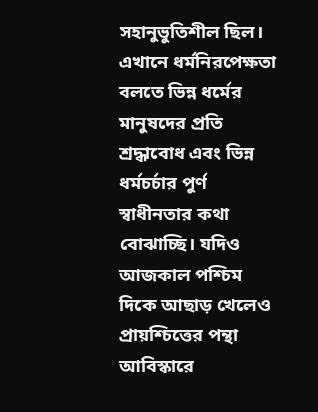সহানুভুতিশীল ছিল।
এখানে ধর্মনিরপেক্ষতা বলতে ভিন্ন ধর্মের মানুষদের প্রতি শ্রদ্ধাবোধ এবং ভিন্ন ধর্মচর্চার পুর্ণ স্বাধীনতার কথা বোঝাচ্ছি। যদিও আজকাল পশ্চিম দিকে আছাড় খেলেও প্রায়শ্চিত্তের পন্থা আবিস্কারে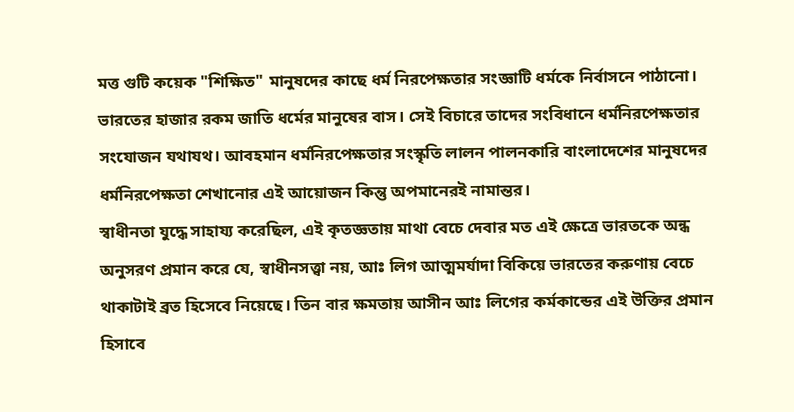মত্ত গুটি কয়েক "শিক্ষিত" মানুষদের কাছে ধর্ম নিরপেক্ষতার সংজ্ঞাটি ধর্মকে নির্বাসনে পাঠানো।
ভারতের হাজার রকম জাতি ধর্মের মানুষের বাস। সেই বিচারে তাদের সংবিধানে ধর্মনিরপেক্ষতার সংযোজন যথাযথ। আবহমান ধর্মনিরপেক্ষতার সংস্কৃতি লালন পালনকারি বাংলাদেশের মানুষদের ধর্মনিরপেক্ষতা শেখানোর এই আয়োজন কিন্তু অপমানেরই নামান্তর।
স্বাধীনতা যুদ্ধে সাহায্য করেছিল, এই কৃতজ্ঞতায় মাথা বেচে দেবার মত এই ক্ষেত্রে ভারতকে অন্ধ অনুসরণ প্রমান করে যে, স্বাধীনসত্ত্বা নয়, আঃ লিগ আত্মমর্যাদা বিকিয়ে ভারতের করুণায় বেচে থাকাটাই ব্রত হিসেবে নিয়েছে। তিন বার ক্ষমতায় আসীন আঃ লিগের কর্মকান্ডের এই উক্তির প্রমান হিসাবে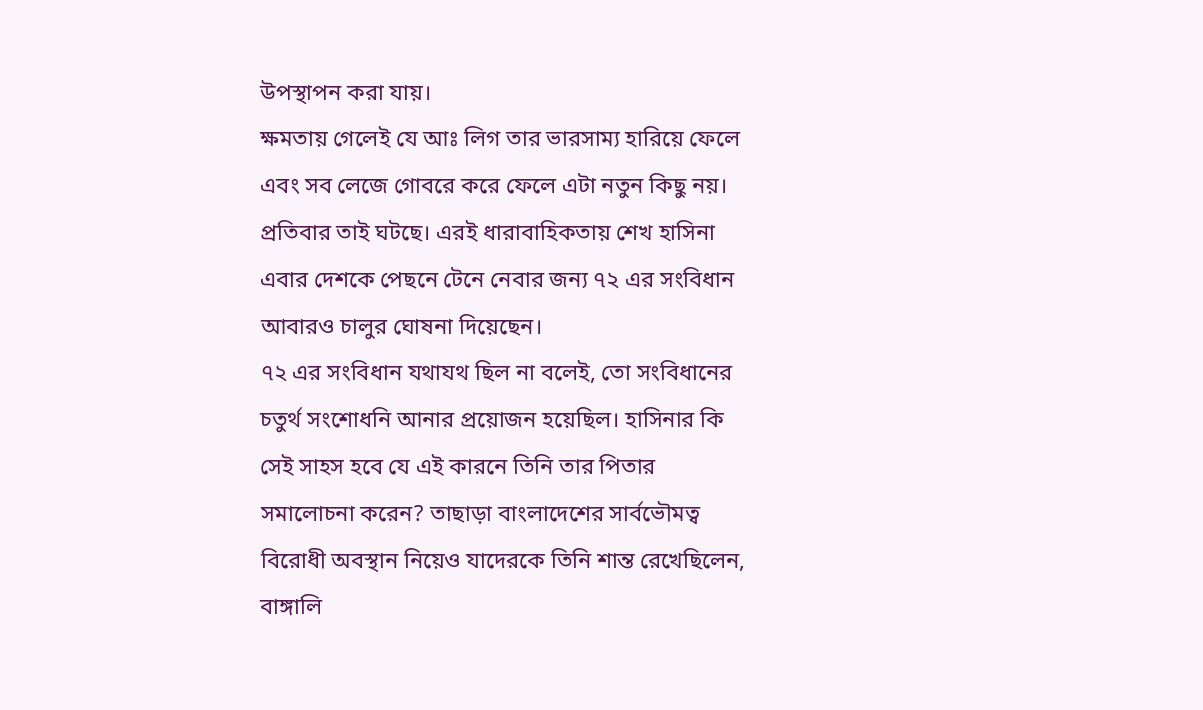উপস্থাপন করা যায়।
ক্ষমতায় গেলেই যে আঃ লিগ তার ভারসাম্য হারিয়ে ফেলে এবং সব লেজে গোবরে করে ফেলে এটা নতুন কিছু নয়। প্রতিবার তাই ঘটছে। এরই ধারাবাহিকতায় শেখ হাসিনা এবার দেশকে পেছনে টেনে নেবার জন্য ৭২ এর সংবিধান আবারও চালুর ঘোষনা দিয়েছেন।
৭২ এর সংবিধান যথাযথ ছিল না বলেই, তো সংবিধানের চতুর্থ সংশোধনি আনার প্রয়োজন হয়েছিল। হাসিনার কি সেই সাহস হবে যে এই কারনে তিনি তার পিতার সমালোচনা করেন? তাছাড়া বাংলাদেশের সার্বভৌমত্ব বিরোধী অবস্থান নিয়েও যাদেরকে তিনি শান্ত রেখেছিলেন, বাঙ্গালি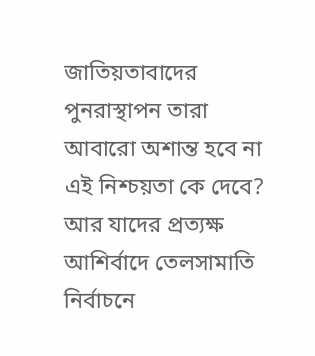জাতিয়তাবাদের পুনরাস্থাপন তারা আবারো অশান্ত হবে না এই নিশ্চয়তা কে দেবে?
আর যাদের প্রত্যক্ষ আশির্বাদে তেলসামাতি নির্বাচনে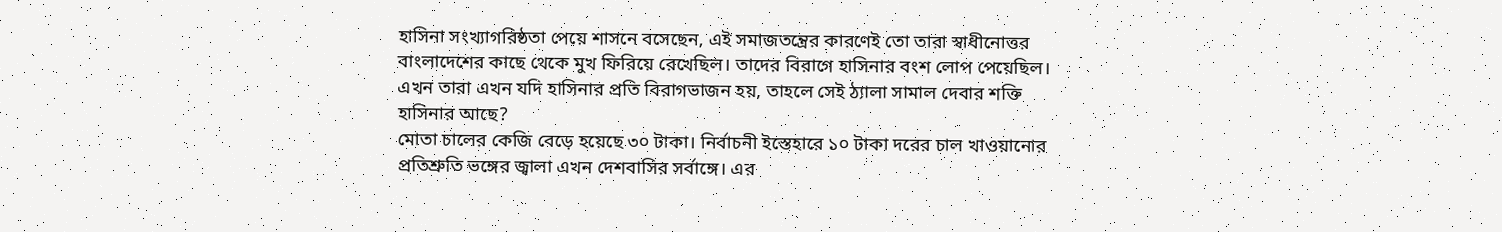হাসিনা সংখ্যাগরিষ্ঠতা পেয়ে শাসনে বসেছেন, এই সমাজতন্ত্রের কারণেই তো তারা স্বাধীনোত্তর বাংলাদেশের কাছে থেকে মুখ ফিরিয়ে রেখেছিল। তাদের বিরাগে হাসিনার বংশ লোপ পেয়েছিল। এখন তারা এখন যদি হাসিনার প্রতি বিরাগভাজন হয়, তাহলে সেই ঠ্যালা সামাল দেবার শক্তি হাসিনার আছে?
মোতা চালের কেজি বেড়ে হয়েছে ৩০ টাকা। নির্বাচনী ইস্তেহারে ১০ টাকা দরের চাল খাওয়ানোর প্রতিশ্রুতি ভঙ্গের জ্বালা এখন দেশবাসির সর্বাঙ্গে। এর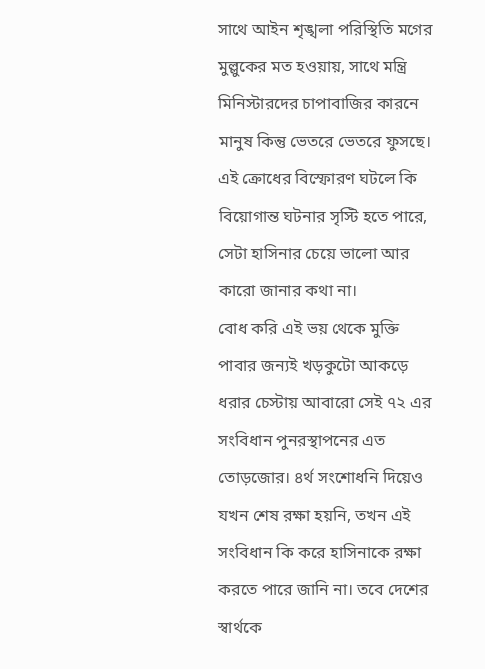সাথে আইন শৃঙ্খলা পরিস্থিতি মগের মুল্লুকের মত হওয়ায়, সাথে মন্ত্রি মিনিস্টারদের চাপাবাজির কারনে মানুষ কিন্তু ভেতরে ভেতরে ফুসছে। এই ক্রোধের বিস্ফোরণ ঘটলে কি বিয়োগান্ত ঘটনার সৃস্টি হতে পারে, সেটা হাসিনার চেয়ে ভালো আর কারো জানার কথা না।
বোধ করি এই ভয় থেকে মুক্তি পাবার জন্যই খড়কুটো আকড়ে ধরার চেস্টায় আবারো সেই ৭২ এর সংবিধান পুনরস্থাপনের এত তোড়জোর। ৪র্থ সংশোধনি দিয়েও যখন শেষ রক্ষা হয়নি, তখন এই সংবিধান কি করে হাসিনাকে রক্ষা করতে পারে জানি না। তবে দেশের স্বার্থকে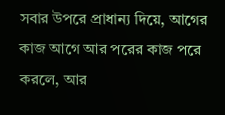সবার উপরে প্রাধান্য দিয়ে, আগের কাজ আগে আর পরের কাজ পরে করলে, আর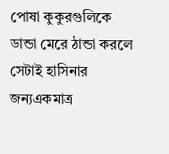পোষা কুকুরগুলিকে ডান্ডা মেরে ঠান্ডা করলে সেটাই হাসিনার জন্যএকমাত্র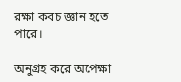রক্ষা কবচ জ্ঞান হতে পারে।

অনুগ্রহ করে অপেক্ষা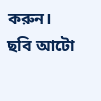করুন। ছবি আটো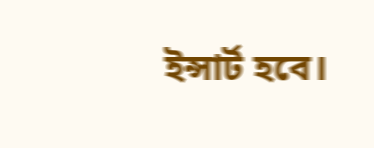ইন্সার্ট হবে।